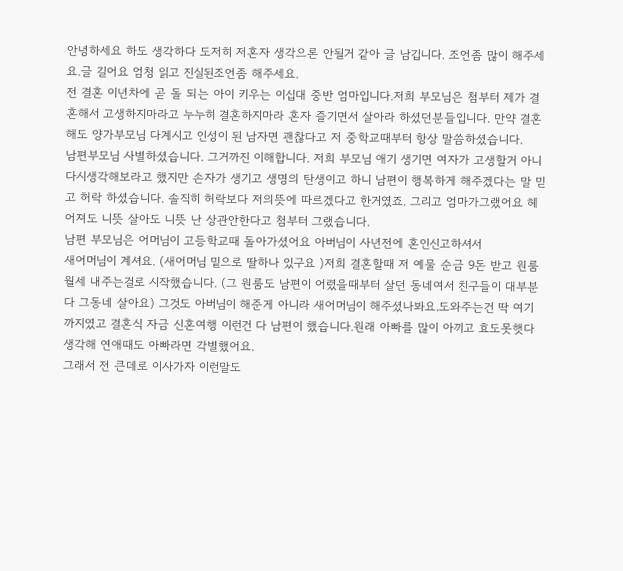안녕하세요 하도 생각하다 도저히 저혼자 생각으론 안될거 같아 글 남깁니다. 조언좀 많이 해주세요.글 길어요 엄청 읽고 진실된조언좀 해주세요.
전 결혼 이년차에 곧 돌 되는 아이 키우는 이십대 중반 엄마입니다.저희 부모님은 첨부터 제가 결혼해서 고생하지마라고 누누히 결혼하지마라 혼자 즐기면서 살아라 하셨던분들입니다. 만약 결혼해도 양가부모님 다계시고 인성이 된 남자면 괜찮다고 저 중학교때부터 항상 말씀하셨습니다.
남편부모님 사별하셨습니다. 그거까진 이해합니다. 저희 부모님 애기 생기면 여자가 고생할거 아니 다시생각해보라고 했지만 손자가 생기고 생명의 탄생이고 하니 남편이 행복하게 해주겠다는 말 믿고 허락 하셨습니다. 솔직히 허락보다 저의뜻에 따르겠다고 한거였죠. 그리고 엄마가그랬어요 헤어져도 니뜻 살아도 니뜻 난 상관안한다고 첨부터 그랬습니다.
남편 부모님은 어머님이 고등학교때 돌아가셨어요 아버님이 사년전에 혼인신고하셔서
새어머님이 계셔요. (새어머님 밑으로 딸하나 있구요 )저희 결혼할때 저 예물 순금 9돈 받고 원룸 월세 내주는걸로 시작했습니다. (그 원룸도 남편이 어렸을때부터 살던 동네여서 친구들이 대부분 다 그동네 살아요) 그것도 아버님이 해준게 아니라 새어머님이 해주셨나봐요.도와주는건 딱 여기까지였고 결혼식 자금 신혼여행 이런건 다 남편이 했습니다.원래 아빠를 많이 아끼고 효도못햇다 생각해 연애때도 아빠라면 각별했어요.
그래서 전 큰데로 이사가자 이런말도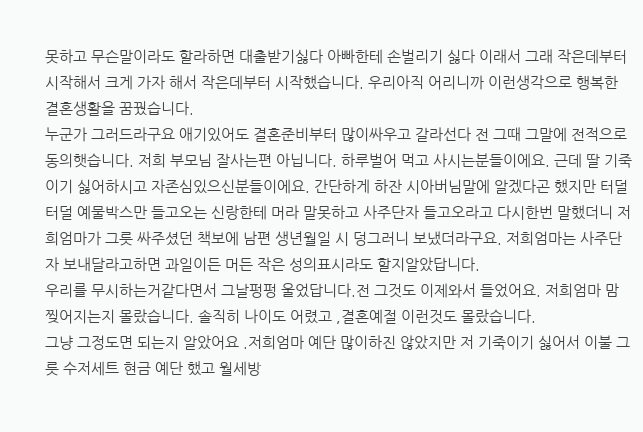못하고 무슨말이라도 할라하면 대출받기싫다 아빠한테 손벌리기 싫다 이래서 그래 작은데부터 시작해서 크게 가자 해서 작은데부터 시작했습니다. 우리아직 어리니까 이런생각으로 행복한 결혼생활을 꿈꿨습니다.
누군가 그러드라구요 애기있어도 결혼준비부터 많이싸우고 갈라선다 전 그때 그말에 전적으로 동의햇습니다. 저희 부모님 잘사는편 아닙니다. 하루벌어 먹고 사시는분들이에요. 근데 딸 기죽이기 싫어하시고 자존심있으신분들이에요. 간단하게 하잔 시아버님말에 알겠다곤 했지만 터덜터덜 예물박스만 들고오는 신랑한테 머라 말못하고 사주단자 들고오라고 다시한번 말했더니 저희엄마가 그릇 싸주셨던 책보에 남편 생년월일 시 덩그러니 보냈더라구요. 저희엄마는 사주단자 보내달라고하면 과일이든 머든 작은 성의표시라도 할지알았답니다.
우리를 무시하는거같다면서 그날펑펑 울었답니다.전 그것도 이제와서 들었어요. 저희엄마 맘 찢어지는지 몰랐습니다. 솔직히 나이도 어렸고 ,결혼예절 이런것도 몰랐습니다.
그냥 그정도면 되는지 알았어요 .저희엄마 예단 많이하진 않았지만 저 기죽이기 싫어서 이불 그릇 수저세트 현금 예단 했고 월세방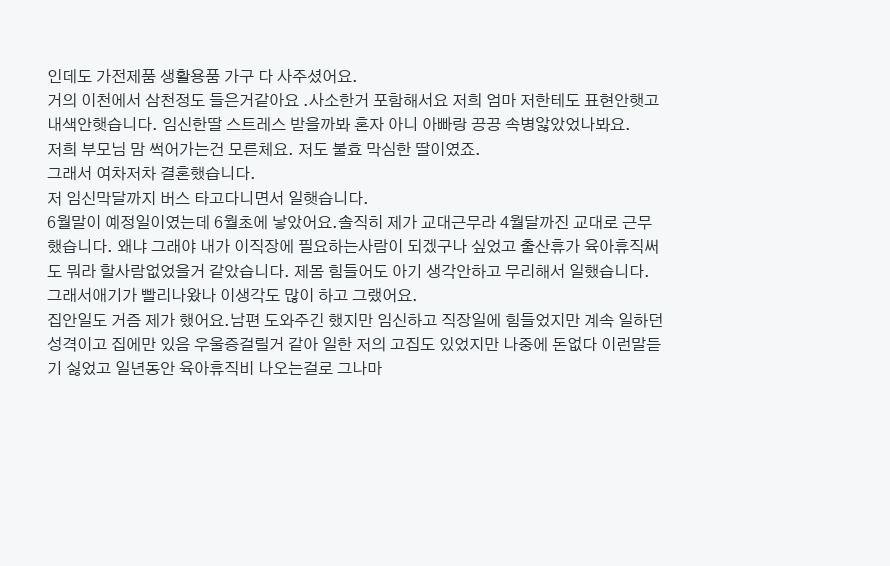인데도 가전제품 생활용품 가구 다 사주셨어요.
거의 이천에서 삼천정도 들은거같아요 .사소한거 포함해서요 저희 엄마 저한테도 표현안햇고 내색안햇습니다. 임신한딸 스트레스 받을까봐 혼자 아니 아빠랑 끙끙 속병앓았었나봐요.
저희 부모님 맘 썩어가는건 모른체요. 저도 불효 막심한 딸이였죠.
그래서 여차저차 결혼했습니다.
저 임신막달까지 버스 타고다니면서 일햇습니다.
6월말이 예정일이였는데 6월초에 낳았어요.솔직히 제가 교대근무라 4월달까진 교대로 근무했습니다. 왜냐 그래야 내가 이직장에 필요하는사람이 되겠구나 싶었고 출산휴가 육아휴직써도 뭐라 할사람없었을거 같았습니다. 제몸 힘들어도 아기 생각안하고 무리해서 일했습니다.그래서애기가 빨리나왔나 이생각도 많이 하고 그랬어요.
집안일도 거즘 제가 했어요.남편 도와주긴 했지만 임신하고 직장일에 힘들었지만 계속 일하던 성격이고 집에만 있음 우울증걸릴거 같아 일한 저의 고집도 있었지만 나중에 돈없다 이런말듣기 싫었고 일년동안 육아휴직비 나오는걸로 그나마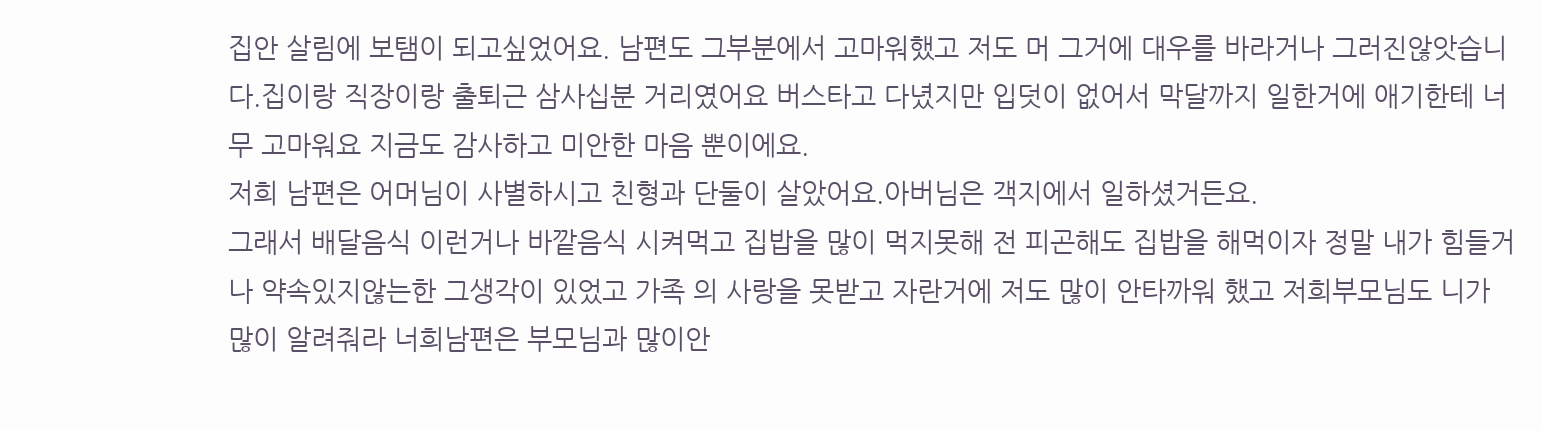집안 살림에 보탬이 되고싶었어요. 남편도 그부분에서 고마워했고 저도 머 그거에 대우를 바라거나 그러진않앗습니다.집이랑 직장이랑 출퇴근 삼사십분 거리였어요 버스타고 다녔지만 입덧이 없어서 막달까지 일한거에 애기한테 너무 고마워요 지금도 감사하고 미안한 마음 뿐이에요.
저희 남편은 어머님이 사별하시고 친형과 단둘이 살았어요.아버님은 객지에서 일하셨거든요.
그래서 배달음식 이런거나 바깥음식 시켜먹고 집밥을 많이 먹지못해 전 피곤해도 집밥을 해먹이자 정말 내가 힘들거나 약속있지않는한 그생각이 있었고 가족 의 사랑을 못받고 자란거에 저도 많이 안타까워 했고 저희부모님도 니가 많이 알려줘라 너희남편은 부모님과 많이안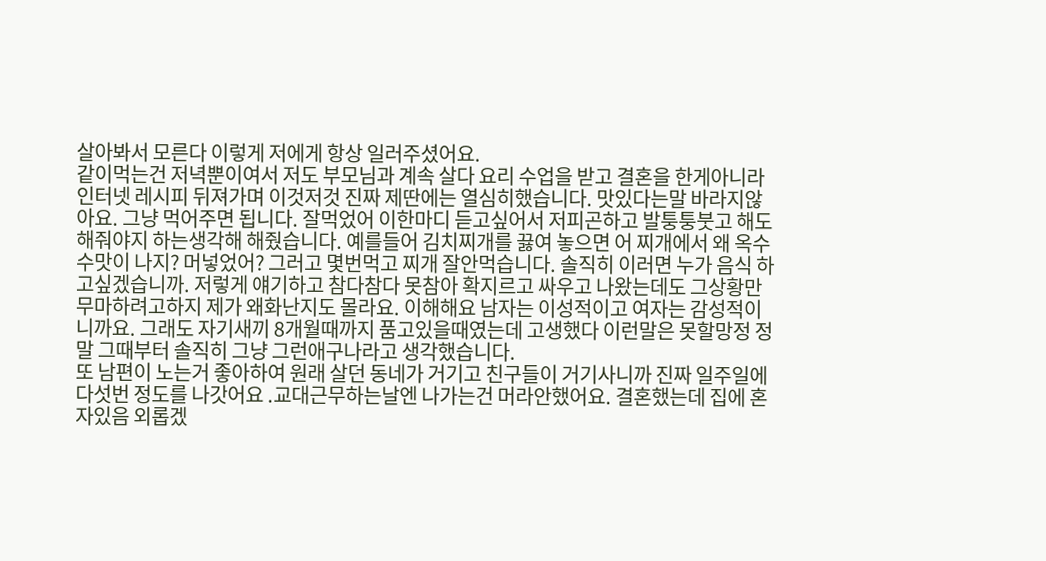살아봐서 모른다 이렇게 저에게 항상 일러주셨어요.
같이먹는건 저녁뿐이여서 저도 부모님과 계속 살다 요리 수업을 받고 결혼을 한게아니라 인터넷 레시피 뒤져가며 이것저것 진짜 제딴에는 열심히했습니다. 맛있다는말 바라지않아요. 그냥 먹어주면 됩니다. 잘먹었어 이한마디 듣고싶어서 저피곤하고 발퉁퉁붓고 해도 해줘야지 하는생각해 해줬습니다. 예를들어 김치찌개를 끓여 놓으면 어 찌개에서 왜 옥수수맛이 나지? 머넣었어? 그러고 몇번먹고 찌개 잘안먹습니다. 솔직히 이러면 누가 음식 하고싶겠습니까. 저렇게 얘기하고 참다참다 못참아 확지르고 싸우고 나왔는데도 그상황만 무마하려고하지 제가 왜화난지도 몰라요. 이해해요 남자는 이성적이고 여자는 감성적이니까요. 그래도 자기새끼 8개월때까지 품고있을때였는데 고생했다 이런말은 못할망정 정말 그때부터 솔직히 그냥 그런애구나라고 생각했습니다.
또 남편이 노는거 좋아하여 원래 살던 동네가 거기고 친구들이 거기사니까 진짜 일주일에 다섯번 정도를 나갓어요 .교대근무하는날엔 나가는건 머라안했어요. 결혼했는데 집에 혼자있음 외롭겠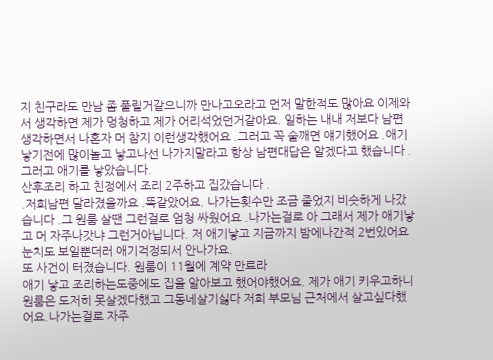지 친구라도 만남 좀 풀릴거같으니까 만나고오라고 먼저 말한적도 많아요 이제와서 생각하면 제가 멍청하고 제가 어리석었던거같아요. 일하는 내내 저보다 남편 생각하면서 나혼자 머 참지 이런생각했어요 .그러고 꼭 술깨면 얘기했어요 .애기낳기전에 많이놀고 낳고나선 나가지말라고 항상 남편대답은 알겠다고 했습니다 .그러고 애기를 낳았습니다.
산후조리 하고 친정에서 조리 2주하고 집갔습니다 .
.저희남편 달라졌을까요 .똑같았어요. 나가는횟수만 조금 줄었지 비슷하게 나갔습니다 .그 원룸 살땐 그런걸로 엄청 싸웠어요 .나가는걸로 아 그래서 제가 애기낳고 머 자주나갓냐 그런거아닙니다. 저 애기낳고 지금까지 밤에나간적 2번있어요 눈치도 보일뿐더러 애기걱정되서 안나가요.
또 사건이 터졌습니다. 원룸이 11월에 계약 만료라
애기 낳고 조리하는도중에도 집을 알아보고 했어야했어요. 제가 애기 키우고하니 원룸은 도저히 못살겠다했고 그동네살기싫다 저희 부모님 근처에서 살고싶다했어요.나가는걸로 자주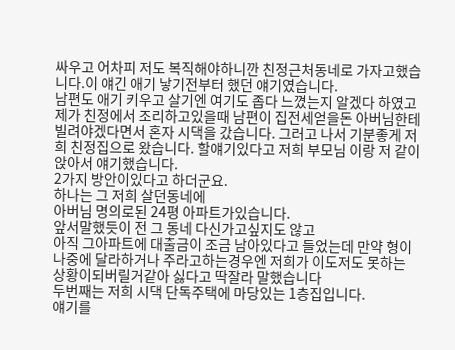싸우고 어차피 저도 복직해야하니깐 친정근처동네로 가자고했습니다.이 얘긴 애기 낳기전부터 했던 얘기였습니다.
남편도 애기 키우고 살기엔 여기도 좁다 느꼈는지 알겠다 하였고 제가 친정에서 조리하고있을때 남편이 집전세얻을돈 아버님한테 빌려야겠다면서 혼자 시댁을 갔습니다. 그러고 나서 기분좋게 저희 친정집으로 왔습니다. 할얘기있다고 저희 부모님 이랑 저 같이 앉아서 얘기했습니다.
2가지 방안이있다고 하더군요.
하나는 그 저희 살던동네에
아버님 명의로된 24평 아파트가있습니다.
앞서말했듯이 전 그 동네 다신가고싶지도 않고
아직 그아파트에 대출금이 조금 남아있다고 들었는데 만약 형이 나중에 달라하거나 주라고하는경우엔 저희가 이도저도 못하는 상황이되버릴거같아 싫다고 딱잘라 말했습니다
두번째는 저희 시댁 단독주택에 마당있는 1층집입니다.
얘기를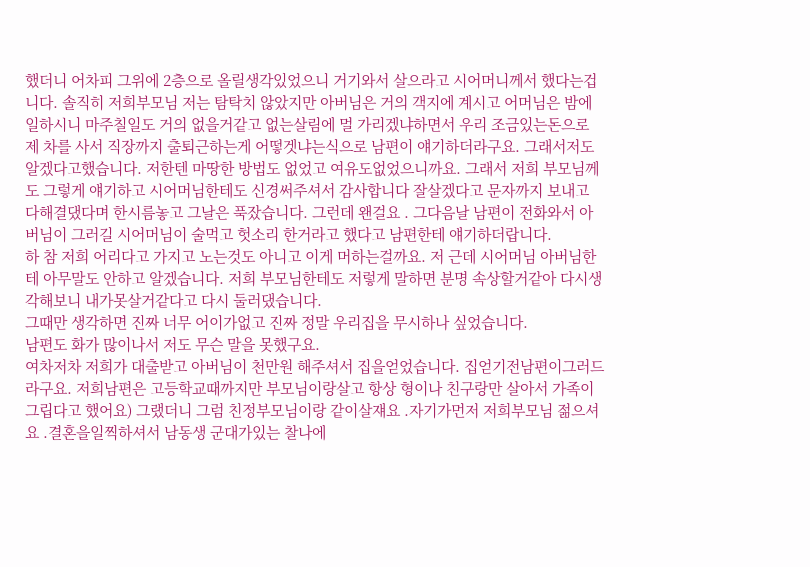했더니 어차피 그위에 2층으로 올릴생각있었으니 거기와서 살으라고 시어머니께서 했다는겁니다. 솔직히 저희부모님 저는 탐탁치 않았지만 아버님은 거의 객지에 계시고 어머님은 밤에 일하시니 마주칠일도 거의 없을거같고 없는살림에 멀 가리겠냐하면서 우리 조금있는돈으로 제 차를 사서 직장까지 출퇴근하는게 어떻겟냐는식으로 남편이 얘기하더라구요. 그래서저도 알겠다고했습니다. 저한텐 마땅한 방법도 없었고 여유도없었으니까요. 그래서 저희 부모님께도 그렇게 얘기하고 시어머님한테도 신경써주셔서 감사합니다 잘살겠다고 문자까지 보내고 다해결댔다며 한시름놓고 그날은 푹잤습니다. 그런데 왠걸요 . 그다음날 남편이 전화와서 아버님이 그러길 시어머님이 술먹고 헛소리 한거라고 했다고 남편한테 얘기하더랍니다.
하 참 저희 어리다고 가지고 노는것도 아니고 이게 머하는걸까요. 저 근데 시어머님 아버님한테 아무말도 안하고 알겠습니다. 저희 부모님한테도 저렇게 말하면 분명 속상할거같아 다시생각해보니 내가못살거같다고 다시 둘러댔습니다.
그때만 생각하면 진짜 너무 어이가없고 진짜 정말 우리집을 무시하나 싶었습니다.
남편도 화가 많이나서 저도 무슨 말을 못했구요.
여차저차 저희가 대출받고 아버님이 천만원 해주셔서 집을얻었습니다. 집얻기전남편이그러드라구요. 저희남편은 고등학교때까지만 부모님이랑살고 항상 형이나 친구랑만 살아서 가족이 그립다고 했어요) 그랬더니 그럼 친정부모님이랑 같이살쟤요 .자기가먼저 저희부모님 젊으셔요 .결혼을일찍하셔서 남동생 군대가있는 찰나에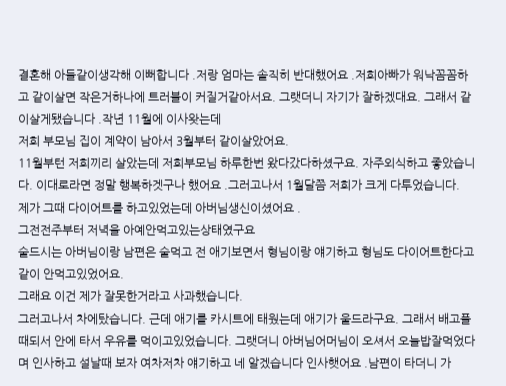결혼해 아들같이생각해 이뻐합니다 .저랑 엄마는 솔직히 반대했어요 .저희아빠가 워낙꼼꼼하고 같이살면 작은거하나에 트러블이 커질거같아서요. 그랫더니 자기가 잘하겠대요. 그래서 같이살게됐습니다 .작년 11월에 이사왓는데
저희 부모님 집이 계약이 남아서 3월부터 같이살았어요.
11월부턴 저희끼리 살았는데 저희부모님 하루한번 왔다갔다하셨구요. 자주외식하고 좋았습니다. 이대로라면 정말 행복하겟구나 했어요 .그러고나서 1월달쯤 저희가 크게 다투었습니다.
제가 그때 다이어트를 하고있었는데 아버님생신이셨어요 .
그전전주부터 저녁을 아예안먹고있는상태였구요
술드시는 아버님이랑 남편은 술먹고 전 애기보면서 형님이랑 얘기하고 형님도 다이어트한다고 같이 안먹고있었어요.
그래요 이건 제가 잘못한거라고 사과했습니다.
그러고나서 차에탔습니다. 근데 애기를 카시트에 태웠는데 애기가 울드라구요. 그래서 배고플때되서 안에 타서 우유를 먹이고있었습니다. 그랫더니 아버님어머님이 오셔서 오늘밥잘먹었다며 인사하고 설날때 보자 여차저차 얘기하고 네 알겠습니다 인사햇어요 .남편이 타더니 가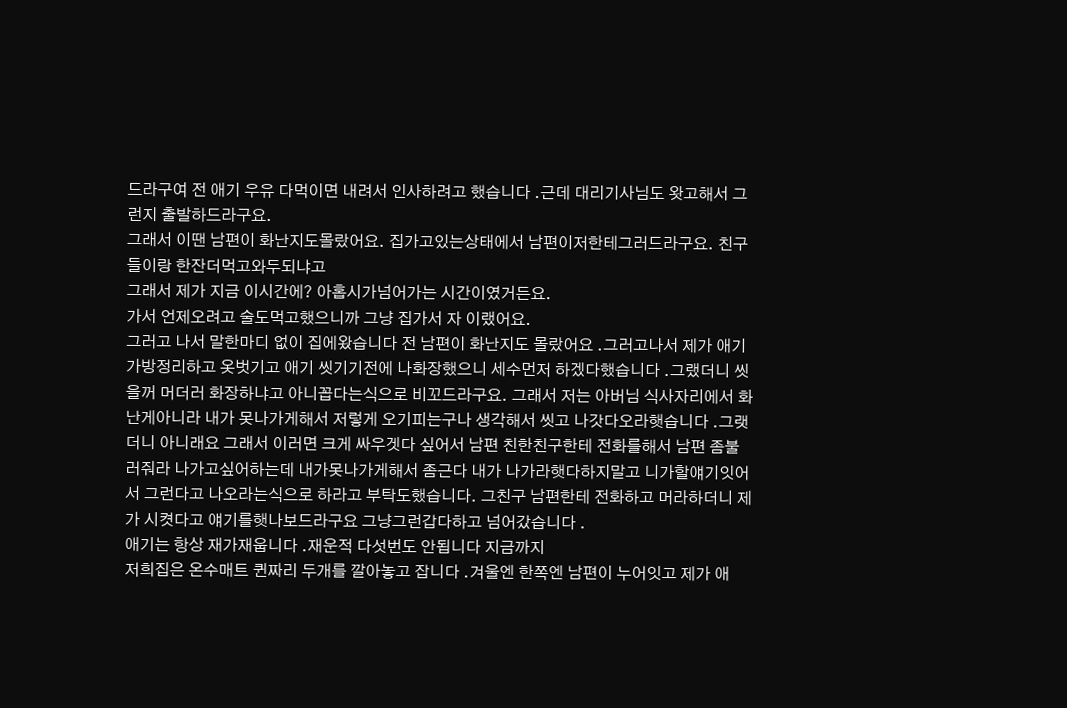드라구여 전 애기 우유 다먹이면 내려서 인사하려고 했습니다 .근데 대리기사님도 왓고해서 그런지 출발하드라구요.
그래서 이땐 남편이 화난지도몰랐어요. 집가고있는상태에서 남편이저한테그러드라구요. 친구들이랑 한잔더먹고와두되냐고
그래서 제가 지금 이시간에? 아홉시가넘어가는 시간이였거든요.
가서 언제오려고 술도먹고했으니까 그냥 집가서 자 이랬어요.
그러고 나서 말한마디 없이 집에왔습니다 전 남편이 화난지도 몰랐어요 .그러고나서 제가 애기 가방정리하고 옷벗기고 애기 씻기기전에 나화장했으니 세수먼저 하겠다했습니다 .그랬더니 씻을꺼 머더러 화장하냐고 아니꼽다는식으로 비꼬드라구요. 그래서 저는 아버님 식사자리에서 화난게아니라 내가 못나가게해서 저렇게 오기피는구나 생각해서 씻고 나갓다오라햇습니다 .그랫더니 아니래요 그래서 이러면 크게 싸우겟다 싶어서 남편 친한친구한테 전화를해서 남편 좀불러줘라 나가고싶어하는데 내가못나가게해서 좀근다 내가 나가라햇다하지말고 니가할얘기잇어서 그런다고 나오라는식으로 하라고 부탁도했습니다. 그친구 남편한테 전화하고 머라하더니 제가 시켯다고 얘기를햇나보드라구요 그냥그런갑다하고 넘어갔습니다 .
애기는 항상 재가재웁니다 .재운적 다섯번도 안됩니다 지금까지
저희집은 온수매트 퀸짜리 두개를 깔아놓고 잡니다 .겨울엔 한쪽엔 남편이 누어잇고 제가 애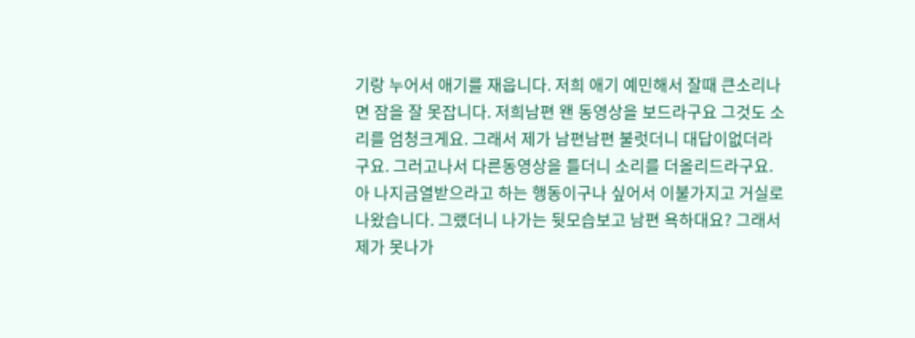기랑 누어서 애기를 재웁니다. 저희 애기 예민해서 잘때 큰소리나면 잠을 잘 못잡니다. 저희남편 왠 동영상을 보드라구요 그것도 소리를 엄청크게요. 그래서 제가 남편남편 불럿더니 대답이없더라구요. 그러고나서 다른동영상을 틀더니 소리를 더올리드라구요. 아 나지금열받으라고 하는 행동이구나 싶어서 이불가지고 거실로 나왔습니다. 그랬더니 나가는 뒷모습보고 남편 욕하대요? 그래서 제가 못나가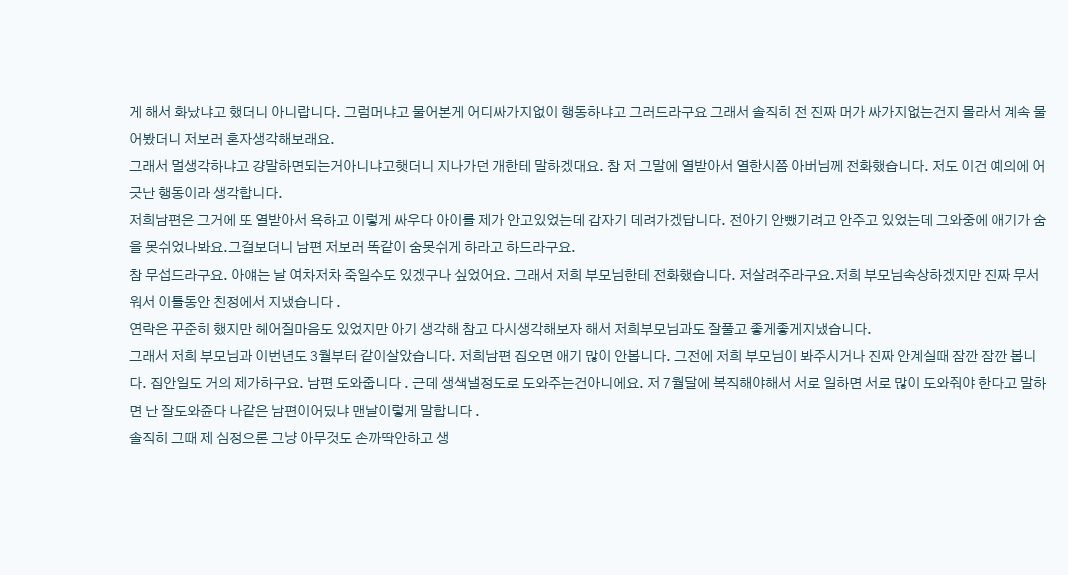게 해서 화났냐고 했더니 아니랍니다. 그럼머냐고 물어본게 어디싸가지없이 행동하냐고 그러드라구요 그래서 솔직히 전 진짜 머가 싸가지없는건지 몰라서 계속 물어봤더니 저보러 혼자생각해보래요.
그래서 멀생각하냐고 걍말하면되는거아니냐고햇더니 지나가던 개한테 말하겠대요. 참 저 그말에 열받아서 열한시쯤 아버님께 전화했습니다. 저도 이건 예의에 어긋난 행동이라 생각합니다.
저희남편은 그거에 또 열받아서 욕하고 이렇게 싸우다 아이를 제가 안고있었는데 갑자기 데려가겠답니다. 전아기 안뺐기려고 안주고 있었는데 그와중에 애기가 숨을 못쉬었나봐요.그걸보더니 남편 저보러 똑같이 숨못쉬게 하라고 하드라구요.
참 무섭드라구요. 아얘는 날 여차저차 죽일수도 있겠구나 싶었어요. 그래서 저희 부모님한테 전화했습니다. 저살려주라구요.저희 부모님속상하겠지만 진짜 무서워서 이틀동안 친정에서 지냈습니다 .
연락은 꾸준히 했지만 헤어질마음도 있었지만 아기 생각해 참고 다시생각해보자 해서 저희부모님과도 잘풀고 좋게좋게지냈습니다.
그래서 저희 부모님과 이번년도 3월부터 같이살았습니다. 저희남편 집오면 애기 많이 안봅니다. 그전에 저희 부모님이 봐주시거나 진짜 안계실때 잠깐 잠깐 봅니다. 집안일도 거의 제가하구요. 남편 도와줍니다 . 근데 생색낼정도로 도와주는건아니에요. 저 7월달에 복직해야해서 서로 일하면 서로 많이 도와줘야 한다고 말하면 난 잘도와쥰다 나같은 남편이어딨냐 맨날이렇게 말합니다 .
솔직히 그때 제 심정으론 그냥 아무것도 손까딱안하고 생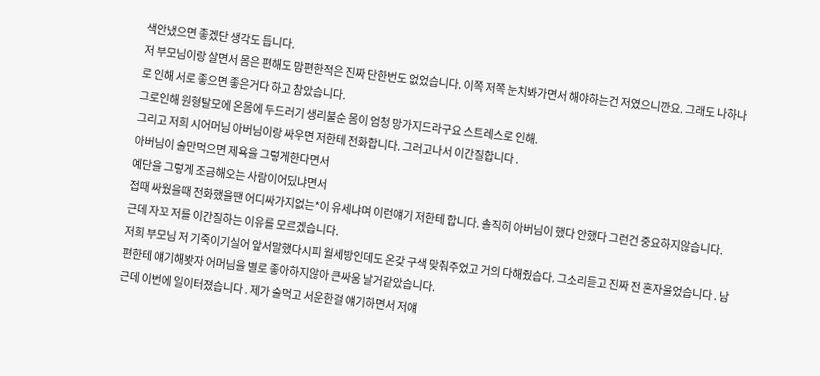색안냈으면 좋겠단 생각도 듭니다.
저 부모님이랑 살면서 몸은 편해도 맘편한적은 진짜 단한번도 없었습니다. 이쪽 저쪽 눈치봐가면서 해야하는건 저였으니깐요. 그래도 나하나로 인해 서로 좋으면 좋은거다 하고 참았습니다.
그로인해 원형탈모에 온몸에 두드러기 생리불순 몸이 엄청 망가지드라구요 스트레스로 인해.
그리고 저희 시어머님 아버님이랑 싸우면 저한테 전화합니다. 그러고나서 이간질합니다 .
아버님이 술만먹으면 제욕을 그렇게한다면서
예단을 그렇게 조금해오는 사람이어딨냐면서
접때 싸웠을때 전화했을땐 어디싸가지없는*이 유세냐며 이런얘기 저한테 합니다. 솔직히 아버님이 했다 안했다 그런건 중요하지않습니다.
근데 자꼬 저를 이간질하는 이유를 모르겠습니다.
저희 부모님 저 기죽이기실어 앞서말했다시피 월세방인데도 온갖 구색 맞춰주었고 거의 다해줬습다. 그소리듣고 진짜 전 혼자울었습니다 . 남편한테 얘기해봣자 어머님을 별로 좋아하지않아 큰싸움 날거같았습니다.
근데 이번에 일이터졌습니다 . 제가 술먹고 서운한걸 얘기하면서 저얘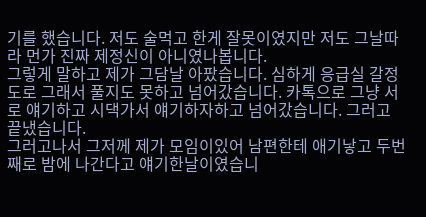기를 했습니다. 저도 술먹고 한게 잘못이였지만 저도 그날따라 먼가 진짜 제정신이 아니였나봅니다.
그렇게 말하고 제가 그담날 아팠습니다. 심하게 응급실 갈정도로 그래서 풀지도 못하고 넘어갔습니다. 카톡으로 그냥 서로 얘기하고 시댁가서 얘기하자하고 넘어갔습니다. 그러고 끝냈습니다.
그러고나서 그저께 제가 모임이있어 남편한테 애기낳고 두번째로 밤에 나간다고 얘기한날이였습니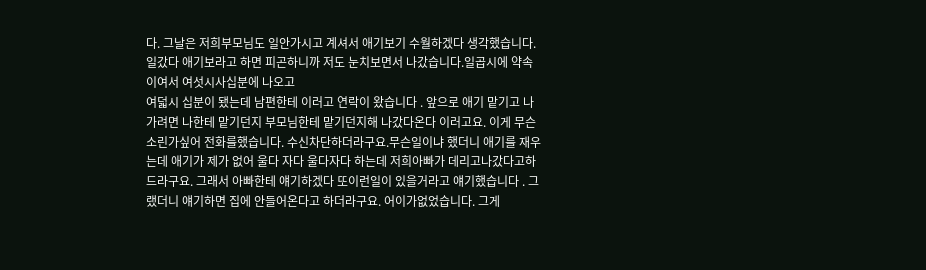다. 그날은 저희부모님도 일안가시고 계셔서 애기보기 수월하겠다 생각했습니다. 일갔다 애기보라고 하면 피곤하니까 저도 눈치보면서 나갔습니다.일곱시에 약속이여서 여섯시사십분에 나오고
여덟시 십분이 됐는데 남편한테 이러고 연락이 왔습니다 . 앞으로 애기 맡기고 나가려면 나한테 맡기던지 부모님한테 맡기던지해 나갔다온다 이러고요. 이게 무슨소린가싶어 전화를했습니다. 수신차단하더라구요.무슨일이냐 했더니 애기를 재우는데 애기가 제가 없어 울다 자다 울다자다 하는데 저희아빠가 데리고나갔다고하드라구요. 그래서 아빠한테 얘기하겠다 또이런일이 있을거라고 얘기했습니다 . 그랬더니 얘기하면 집에 안들어온다고 하더라구요. 어이가없었습니다. 그게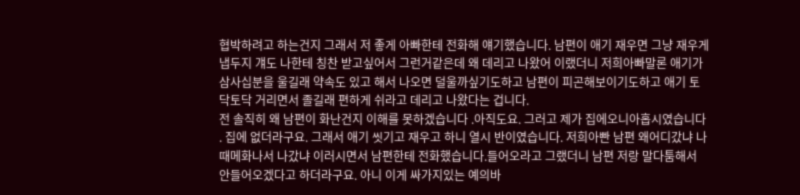협박하려고 하는건지 그래서 저 좋게 아빠한테 전화해 얘기했습니다. 남편이 애기 재우면 그냥 재우게 냅두지 걔도 나한테 칭찬 받고싶어서 그런거같은데 왜 데리고 나왔어 이랬더니 저희아빠말론 애기가 삼사십분을 울길래 약속도 있고 해서 나오면 덜울까싶기도하고 남편이 피곤해보이기도하고 애기 토닥토닥 거리면서 졸길래 편하게 쉬라고 데리고 나왔다는 겁니다.
전 솔직히 왜 남편이 화난건지 이해를 못하겠습니다 .아직도요. 그러고 제가 집에오니아홉시였습니다 . 집에 없더라구요. 그래서 애기 씻기고 재우고 하니 열시 반이였습니다. 저희아빤 남편 왜어디갔냐 나때메화나서 나갔냐 이러시면서 남편한테 전화했습니다.들어오라고 그랬더니 남편 저랑 말다툼해서 안들어오겠다고 하더라구요. 아니 이게 싸가지있는 예의바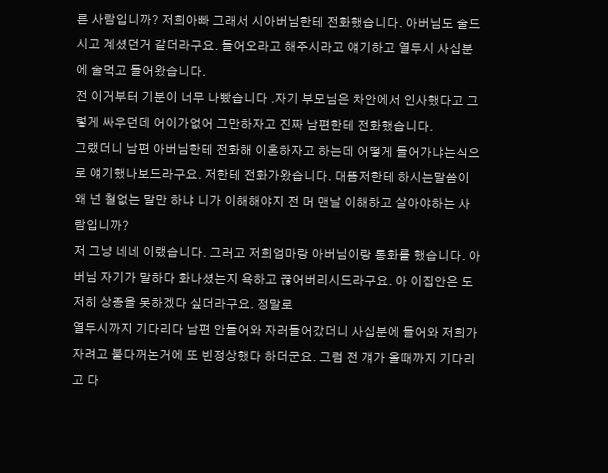른 사람입니까? 저희아빠 그래서 시아버님한테 전화했습니다. 아버님도 술드시고 계셨던거 같더라구요. 들어오라고 해주시라고 얘기하고 열두시 사십분에 술먹고 들어왔습니다.
전 이거부터 기분이 너무 나빴습니다 .자기 부모님은 차안에서 인사했다고 그렇게 싸우던데 어이가없어 그만하자고 진짜 남편한테 전화했습니다.
그랬더니 남편 아버님한테 전화해 이혼하자고 하는데 어떻게 들어가냐는식으로 얘기했나보드라구요. 저한테 전화가왔습니다. 대뜸저한테 하시는말씀이 왜 넌 철없는 말만 하냐 니가 이해해야지 전 머 맨날 이해하고 살아야하는 사람입니까?
저 그냥 네네 이랬습니다. 그러고 저희엄마랑 아버님이랑 통화를 했습니다. 아버님 자기가 말하다 화나셨는지 욕하고 끊어버리시드라구요. 아 이집안은 도저히 상종을 못하겠다 싶더라구요. 정말로
열두시까지 기다리다 남편 안들어와 자러들어갔더니 사십분에 들어와 저희가 자려고 불다꺼논거에 또 빈정상했다 하더군요. 그럼 전 걔가 올때까지 기다리고 다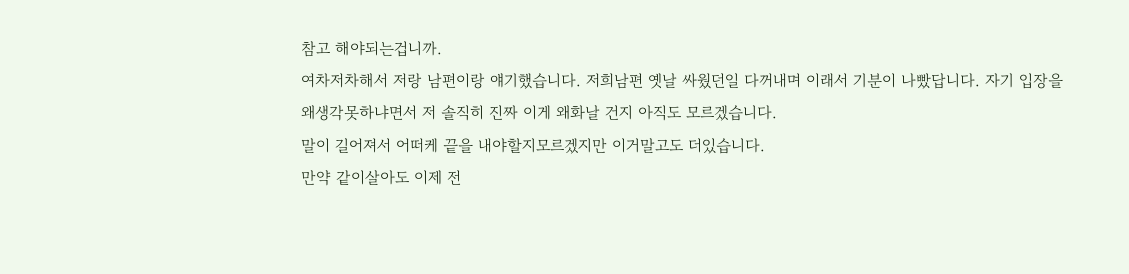참고 해야되는겁니까.
여차저차해서 저랑 남편이랑 얘기했습니다. 저희남편 옛날 싸웠던일 다꺼내며 이래서 기분이 나빴답니다. 자기 입장을 왜생각못하냐면서 저 솔직히 진짜 이게 왜화날 건지 아직도 모르겠습니다.
말이 길어져서 어떠케 끝을 내야할지모르겠지만 이거말고도 더있습니다.
만약 같이살아도 이제 전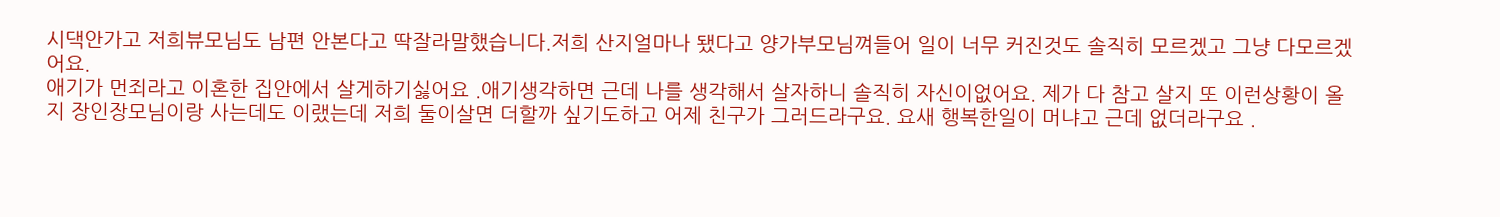시댁안가고 저희뷰모님도 남편 안본다고 딱잘라말했습니다.저희 산지얼마나 됐다고 양가부모님껴들어 일이 너무 커진것도 솔직히 모르겠고 그냥 다모르겠어요.
애기가 먼죄라고 이혼한 집안에서 살게하기싫어요 .애기생각하면 근데 나를 생각해서 살자하니 솔직히 자신이없어요. 제가 다 참고 살지 또 이런상황이 올지 장인장모님이랑 사는데도 이랬는데 저희 둘이살면 더할까 싶기도하고 어제 친구가 그러드라구요. 요새 행복한일이 머냐고 근데 없더라구요 .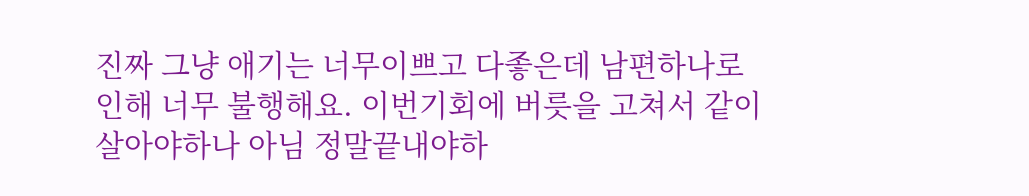진짜 그냥 애기는 너무이쁘고 다좋은데 남편하나로 인해 너무 불행해요. 이번기회에 버릇을 고쳐서 같이살아야하나 아님 정말끝내야하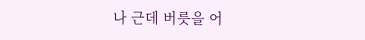나 근데 버릇을 어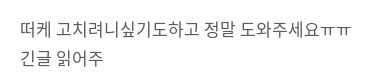떠케 고치려니싶기도하고 정말 도와주세요ㅠㅠ
긴글 읽어주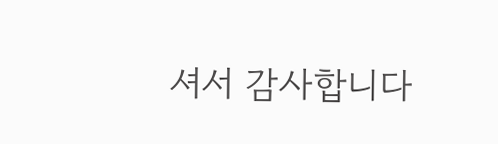셔서 감사합니다